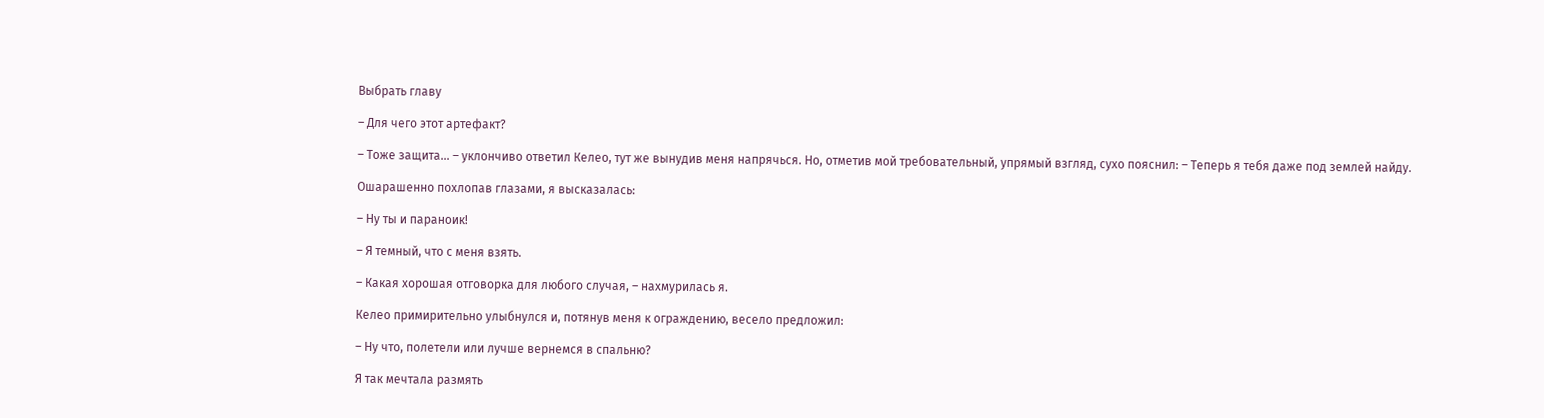Выбрать главу

– Для чего этот артефакт?

– Тоже защита… – уклончиво ответил Келео, тут же вынудив меня напрячься. Но, отметив мой требовательный, упрямый взгляд, сухо пояснил: – Теперь я тебя даже под землей найду.

Ошарашенно похлопав глазами, я высказалась:

– Ну ты и параноик!

– Я темный, что с меня взять.

– Какая хорошая отговорка для любого случая, – нахмурилась я.

Келео примирительно улыбнулся и, потянув меня к ограждению, весело предложил:

– Ну что, полетели или лучше вернемся в спальню?

Я так мечтала размять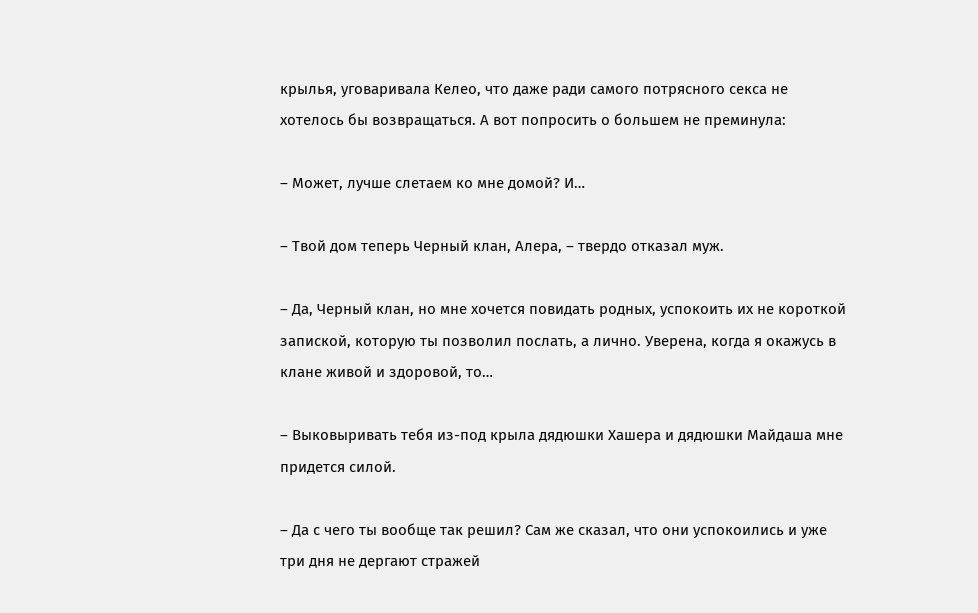крылья, уговаривала Келео, что даже ради самого потрясного секса не хотелось бы возвращаться. А вот попросить о большем не преминула:

– Может, лучше слетаем ко мне домой? И…

– Твой дом теперь Черный клан, Алера, – твердо отказал муж.

– Да, Черный клан, но мне хочется повидать родных, успокоить их не короткой запиской, которую ты позволил послать, а лично. Уверена, когда я окажусь в клане живой и здоровой, то…

– Выковыривать тебя из-под крыла дядюшки Хашера и дядюшки Майдаша мне придется силой.

– Да с чего ты вообще так решил? Сам же сказал, что они успокоились и уже три дня не дергают стражей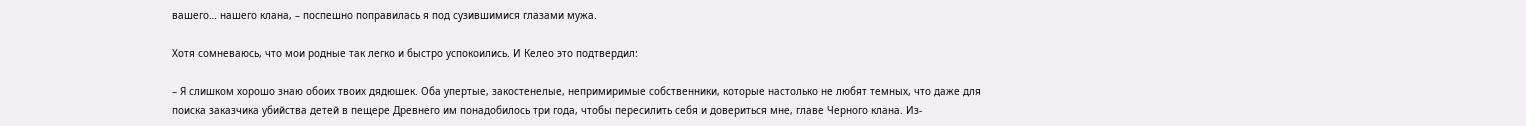вашего… нашего клана, – поспешно поправилась я под сузившимися глазами мужа.

Хотя сомневаюсь, что мои родные так легко и быстро успокоились. И Келео это подтвердил:

– Я слишком хорошо знаю обоих твоих дядюшек. Оба упертые, закостенелые, непримиримые собственники, которые настолько не любят темных, что даже для поиска заказчика убийства детей в пещере Древнего им понадобилось три года, чтобы пересилить себя и довериться мне, главе Черного клана. Из-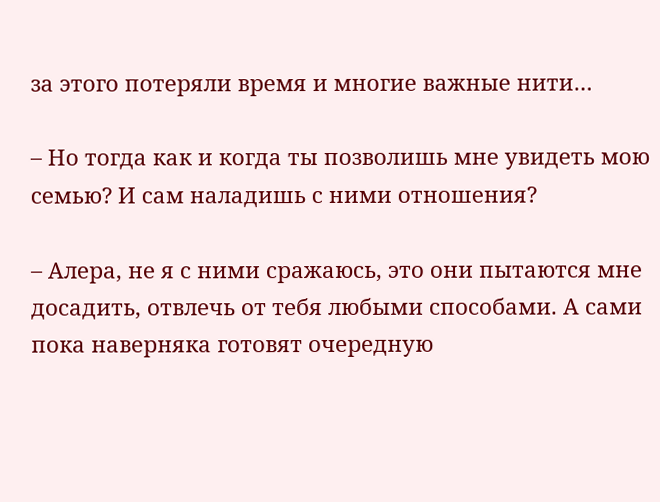за этого потеряли время и многие важные нити…

– Но тогда как и когда ты позволишь мне увидеть мою семью? И сам наладишь с ними отношения?

– Алера, не я с ними сражаюсь, это они пытаются мне досадить, отвлечь от тебя любыми способами. А сами пока наверняка готовят очередную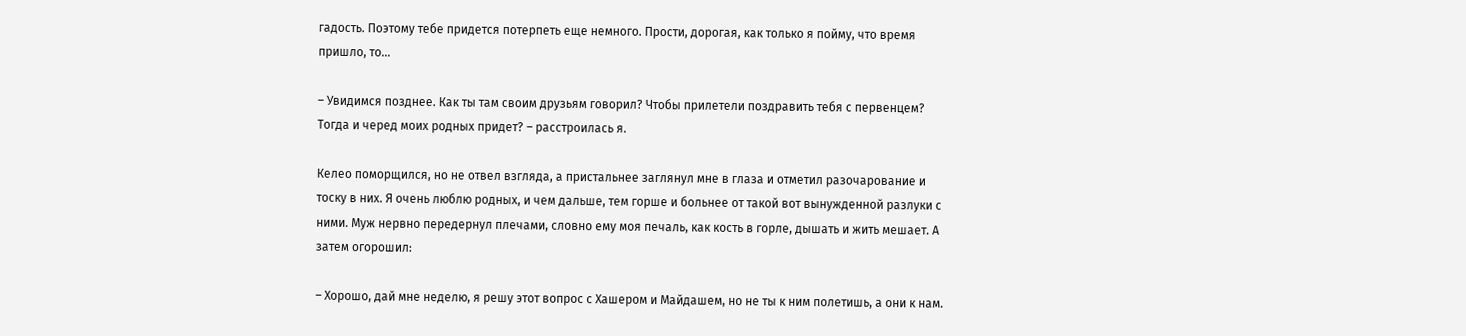гадость. Поэтому тебе придется потерпеть еще немного. Прости, дорогая, как только я пойму, что время пришло, то…

– Увидимся позднее. Как ты там своим друзьям говорил? Чтобы прилетели поздравить тебя с первенцем? Тогда и черед моих родных придет? – расстроилась я.

Келео поморщился, но не отвел взгляда, а пристальнее заглянул мне в глаза и отметил разочарование и тоску в них. Я очень люблю родных, и чем дальше, тем горше и больнее от такой вот вынужденной разлуки с ними. Муж нервно передернул плечами, словно ему моя печаль, как кость в горле, дышать и жить мешает. А затем огорошил:

– Хорошо, дай мне неделю, я решу этот вопрос с Хашером и Майдашем, но не ты к ним полетишь, а они к нам.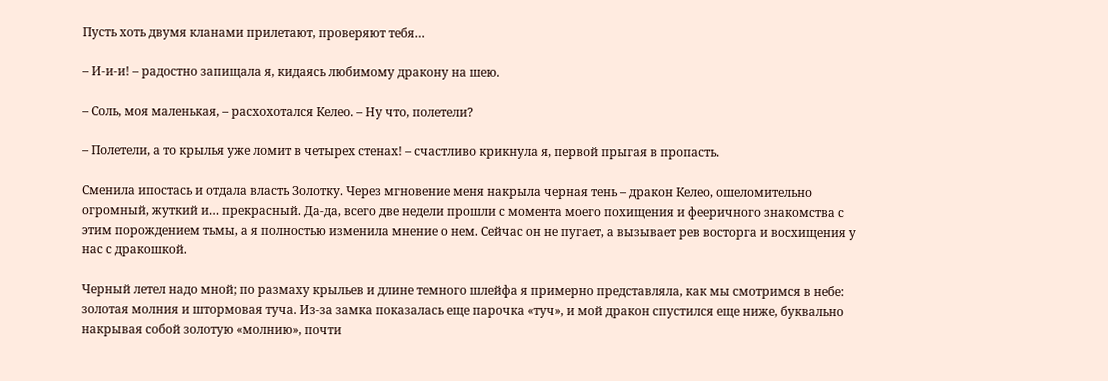Пусть хоть двумя кланами прилетают, проверяют тебя…

– И-и-и! – радостно запищала я, кидаясь любимому дракону на шею.

– Соль, моя маленькая, – расхохотался Келео. – Ну что, полетели?

– Полетели, а то крылья уже ломит в четырех стенах! – счастливо крикнула я, первой прыгая в пропасть.

Сменила ипостась и отдала власть Золотку. Через мгновение меня накрыла черная тень – дракон Келео, ошеломительно огромный, жуткий и… прекрасный. Да-да, всего две недели прошли с момента моего похищения и фееричного знакомства с этим порождением тьмы, а я полностью изменила мнение о нем. Сейчас он не пугает, а вызывает рев восторга и восхищения у нас с дракошкой.

Черный летел надо мной; по размаху крыльев и длине темного шлейфа я примерно представляла, как мы смотримся в небе: золотая молния и штормовая туча. Из-за замка показалась еще парочка «туч», и мой дракон спустился еще ниже, буквально накрывая собой золотую «молнию», почти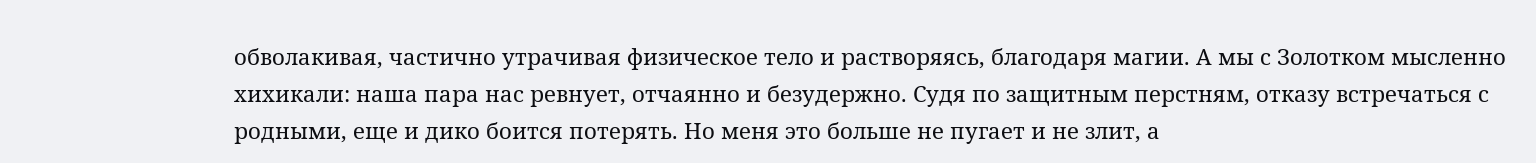обволакивая, частично утрачивая физическое тело и растворяясь, благодаря магии. А мы с Золотком мысленно хихикали: наша пара нас ревнует, отчаянно и безудержно. Судя по защитным перстням, отказу встречаться с родными, еще и дико боится потерять. Но меня это больше не пугает и не злит, а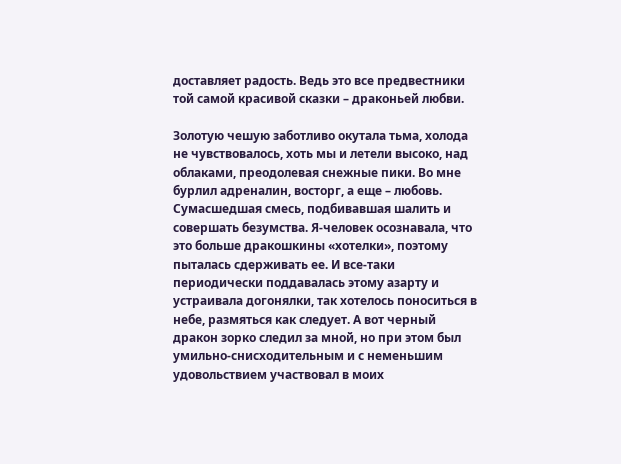доставляет радость. Ведь это все предвестники той самой красивой сказки – драконьей любви.

Золотую чешую заботливо окутала тьма, холода не чувствовалось, хоть мы и летели высоко, над облаками, преодолевая снежные пики. Во мне бурлил адреналин, восторг, а еще – любовь. Сумасшедшая смесь, подбивавшая шалить и совершать безумства. Я-человек осознавала, что это больше дракошкины «хотелки», поэтому пыталась сдерживать ее. И все-таки периодически поддавалась этому азарту и устраивала догонялки, так хотелось поноситься в небе, размяться как следует. А вот черный дракон зорко следил за мной, но при этом был умильно-снисходительным и с неменьшим удовольствием участвовал в моих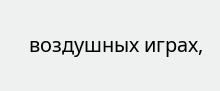воздушных играх,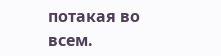потакая во всем.